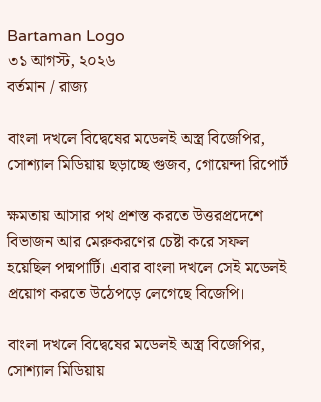Bartaman Logo
৩১ আগস্ট, ২০২৬
বর্তমান / রাজ্য

বাংলা দখলে বিদ্বেষের মডেলই অস্ত্র বিজেপির, সোশ্যাল মিডিয়ায় ছড়াচ্ছে গুজব, গোয়েন্দা রিপোর্ট

ক্ষমতায় আসার পথ প্রশস্ত করতে উত্তরপ্রদেশে বিভাজন আর মেরুকরণের চেষ্টা করে সফল হয়েছিল পদ্মপার্টি। এবার বাংলা দখলে সেই মডেলই প্রয়োগ করতে উঠেপড়ে লেগেছে বিজেপি।

বাংলা দখলে বিদ্বেষের মডেলই অস্ত্র বিজেপির, সোশ্যাল মিডিয়ায়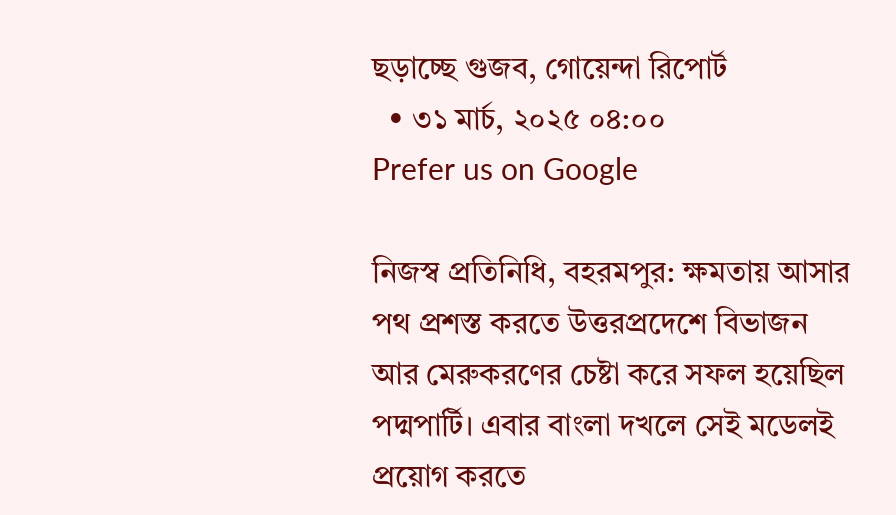ছড়াচ্ছে গুজব, গোয়েন্দা রিপোর্ট
  • ৩১ মার্চ, ২০২৫ ০৪:০০
Prefer us on Google

নিজস্ব প্রতিনিধি, বহরমপুর: ক্ষমতায় আসার পথ প্রশস্ত করতে উত্তরপ্রদেশে বিভাজন আর মেরুকরণের চেষ্টা করে সফল হয়েছিল পদ্মপার্টি। এবার বাংলা দখলে সেই মডেলই প্রয়োগ করতে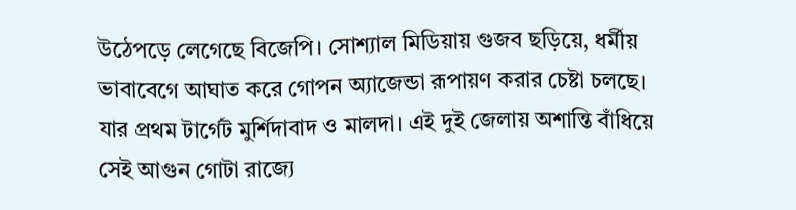উঠেপড়ে লেগেছে বিজেপি। সোশ্যাল মিডিয়ায় গুজব ছড়িয়ে, ধর্মীয় ভাবাবেগে আঘাত করে গোপন অ্যাজেন্ডা রূপায়ণ করার চেষ্টা চলছে। যার প্রথম টার্গেট মুর্শিদাবাদ ও মালদা। এই দুই জেলায় অশান্তি বাঁধিয়ে সেই আগুন গোটা রাজ‍্যে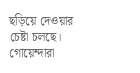ছড়িয়ে দেওয়ার চেষ্টা চলছে। গোয়েন্দারা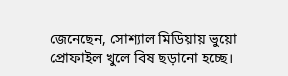জেনেছেন, সোশ্যাল মিডিয়ায় ভুয়ো প্রোফাইল খুলে বিষ ছড়ানো হচ্ছে।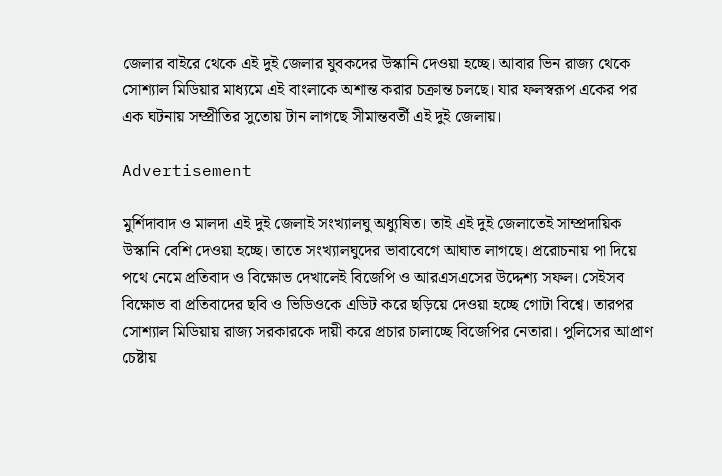জেলার বাইরে থেকে এই দুই জেলার যুবকদের উস্কানি দেওয়া হচ্ছে। আবার ভিন রাজ‍্য থেকে সোশ্যাল মিডিয়ার মাধ্যমে এই বাংলাকে অশান্ত করার চক্রান্ত চলছে। যার ফলস্বরূপ একের পর এক ঘটনায় সম্প্রীতির সুতোয় টান লাগছে সীমান্তবর্তী এই দুই জেলায়।

Advertisement

মুর্শিদাবাদ ও মালদা এই দুই জেলাই সংখ্যালঘু অধ্যুষিত। তাই এই দুই জেলাতেই সাম্প্রদায়িক উস্কানি বেশি দেওয়া হচ্ছে। তাতে সংখ্যালঘুদের ভাবাবেগে আঘাত লাগছে। প্ররোচনায় পা দিয়ে পথে নেমে প্রতিবাদ ও বিক্ষোভ দেখালেই বিজেপি ও আরএসএসের উদ্দেশ্য সফল। সেইসব বিক্ষোভ বা প্রতিবাদের ছবি ও ভিডিওকে এডিট করে ছড়িয়ে দেওয়া হচ্ছে গোটা বিশ্বে। তারপর সোশ্যাল মিডিয়ায় রাজ্য সরকারকে দায়ী করে প্রচার চালাচ্ছে বিজেপির নেতারা। পুলিসের আপ্রাণ চেষ্টায়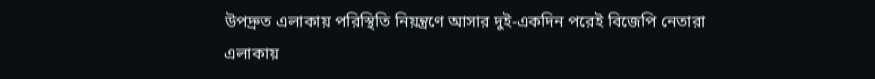উপদ্রুত এলাকায় পরিস্থিতি নিয়ন্ত্রণে আসার দুই-একদিন পরেই বিজেপি নেতারা এলাকায়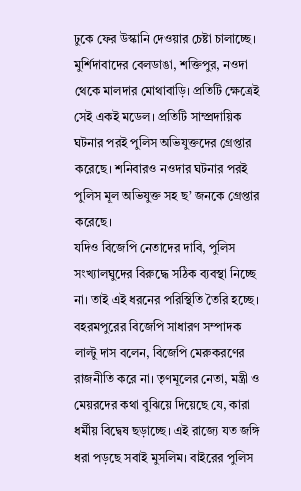ঢুকে ফের উস্কানি দেওয়ার চেষ্টা চালাচ্ছে। মুর্শিদাবাদের বেলডাঙা, শক্তিপুর, নওদা থেকে মালদার মোথাবাড়ি। প্রতিটি ক্ষেত্রেই সেই একই মডেল। প্রতিটি সাম্প্রদায়িক ঘটনার পরই পুলিস অভিযুক্তদের গ্রেপ্তার করেছে। শনিবারও নওদার ঘটনার পরই পুলিস মূল অভিযুক্ত সহ ছ’ জনকে গ্রেপ্তার করেছে।
যদিও বিজেপি নেতাদের দাবি, পুলিস সংখ্যালঘুদের বিরুদ্ধে সঠিক ব্যবস্থা নিচ্ছে না। তাই এই ধরনের পরিস্থিতি তৈরি হচ্ছে। বহরমপুরের বিজেপি সাধারণ সম্পাদক লাল্টু দাস বলেন, বিজেপি মেরুকরণের রাজনীতি করে না। তৃণমূলের নেতা, মন্ত্রী ও মেয়রদের কথা বুঝিয়ে দিয়েছে যে, কারা ধর্মীয় বিদ্বেষ ছড়াচ্ছে। এই রাজ্যে যত জঙ্গি ধরা পড়ছে সবাই মুসলিম। বাইরের পুলিস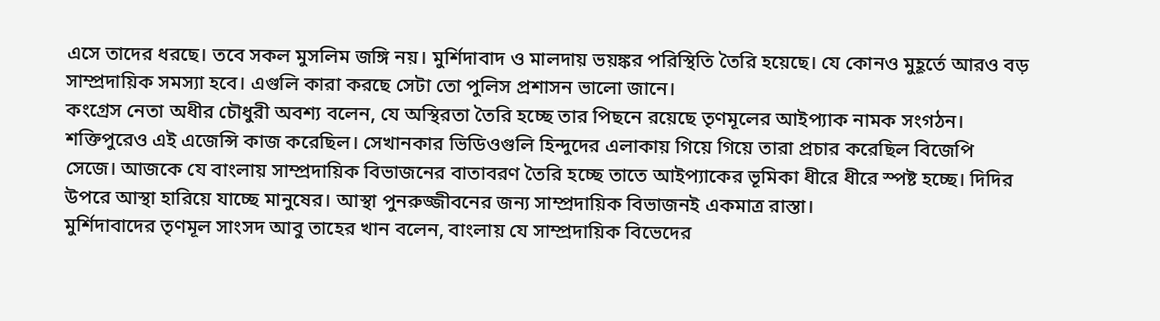এসে তাদের ধরছে। তবে সকল মুসলিম জঙ্গি নয়। মুর্শিদাবাদ ও মালদায় ভয়ঙ্কর পরিস্থিতি তৈরি হয়েছে। যে কোনও মুহূর্তে আরও বড় সাম্প্রদায়িক সমস্যা হবে। এগুলি কারা করছে সেটা তো পুলিস প্রশাসন ভালো জানে।
কংগ্রেস নেতা অধীর চৌধুরী অবশ্য বলেন, যে অস্থিরতা তৈরি হচ্ছে তার পিছনে রয়েছে তৃণমূলের আইপ্যাক নামক সংগঠন। শক্তিপুরেও এই এজেন্সি কাজ করেছিল। সেখানকার ভিডিওগুলি হিন্দুদের এলাকায় গিয়ে গিয়ে তারা প্রচার করেছিল বিজেপি সেজে। আজকে যে বাংলায় সাম্প্রদায়িক বিভাজনের বাতাবরণ তৈরি হচ্ছে তাতে আইপ্যাকের ভূমিকা ধীরে ধীরে স্পষ্ট হচ্ছে। দিদির উপরে আস্থা হারিয়ে যাচ্ছে মানুষের। আস্থা পুনরুজ্জীবনের জন্য সাম্প্রদায়িক বিভাজনই একমাত্র রাস্তা।
মুর্শিদাবাদের তৃণমূল সাংসদ আবু তাহের খান বলেন, বাংলায় যে সাম্প্রদায়িক বিভেদের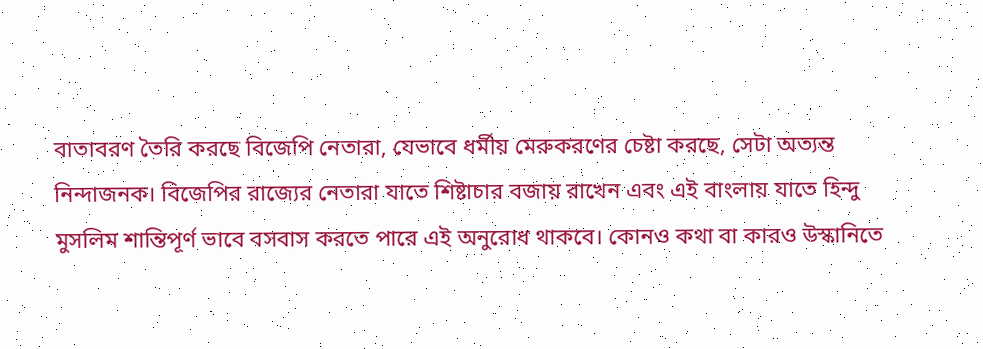বাতাবরণ তৈরি করছে বিজেপি নেতারা, যেভাবে ধর্মীয় মেরুকরণের চেষ্টা করছে, সেটা অত্যন্ত নিন্দাজনক। বিজেপির রাজ্যের নেতারা যাতে শিষ্টাচার বজায় রাখেন এবং এই বাংলায় যাতে হিন্দু মুসলিম শান্তিপূর্ণ ভাবে বসবাস করতে পারে এই অনুরোধ থাকবে। কোনও কথা বা কারও উস্কানিতে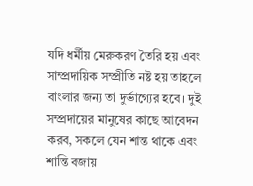যদি ধর্মীয় মেরুকরণ তৈরি হয় এবং সাম্প্রদায়িক সম্প্রীতি নষ্ট হয় তাহলে বাংলার জন্য তা দুর্ভাগ্যের হবে। দুই সম্প্রদায়ের মানুষের কাছে আবেদন করব, সকলে যেন শান্ত থাকে এবং শান্তি বজায়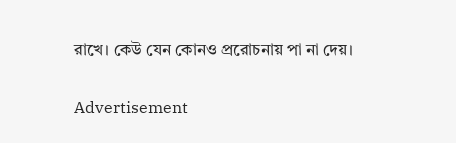রাখে। কেউ যেন কোনও প্ররোচনায় পা না দেয়।

Advertisement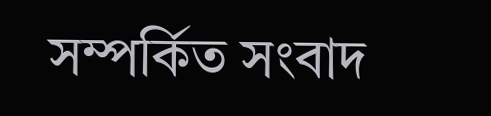সম্পর্কিত সংবাদ